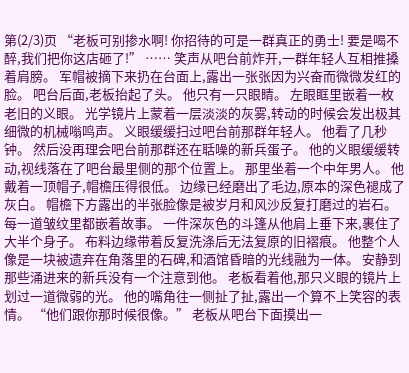第(2/3)页 “老板可别掺水啊! 你招待的可是一群真正的勇士! 要是喝不醉,我们把你这店砸了!” …… 笑声从吧台前炸开,一群年轻人互相推搡着肩膀。 军帽被摘下来扔在台面上,露出一张张因为兴奋而微微发红的脸。 吧台后面,老板抬起了头。 他只有一只眼睛。 左眼眶里嵌着一枚老旧的义眼。 光学镜片上蒙着一层淡淡的灰雾,转动的时候会发出极其细微的机械嗡鸣声。 义眼缓缓扫过吧台前那群年轻人。 他看了几秒钟。 然后没再理会吧台前那群还在聒噪的新兵蛋子。 他的义眼缓缓转动,视线落在了吧台最里侧的那个位置上。 那里坐着一个中年男人。 他戴着一顶帽子,帽檐压得很低。 边缘已经磨出了毛边,原本的深色褪成了灰白。 帽檐下方露出的半张脸像是被岁月和风沙反复打磨过的岩石。 每一道皱纹里都嵌着故事。 一件深灰色的斗篷从他肩上垂下来,裹住了大半个身子。 布料边缘带着反复洗涤后无法复原的旧褶痕。 他整个人像是一块被遗弃在角落里的石碑,和酒馆昏暗的光线融为一体。 安静到那些涌进来的新兵没有一个注意到他。 老板看着他,那只义眼的镜片上划过一道微弱的光。 他的嘴角往一侧扯了扯,露出一个算不上笑容的表情。 “他们跟你那时候很像。” 老板从吧台下面摸出一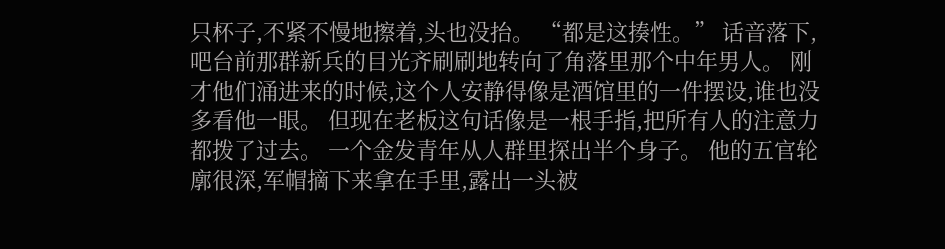只杯子,不紧不慢地擦着,头也没抬。 “都是这揍性。” 话音落下,吧台前那群新兵的目光齐刷刷地转向了角落里那个中年男人。 刚才他们涌进来的时候,这个人安静得像是酒馆里的一件摆设,谁也没多看他一眼。 但现在老板这句话像是一根手指,把所有人的注意力都拨了过去。 一个金发青年从人群里探出半个身子。 他的五官轮廓很深,军帽摘下来拿在手里,露出一头被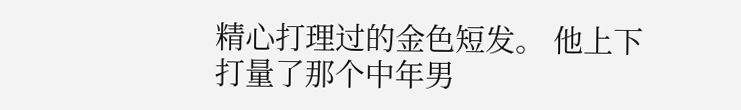精心打理过的金色短发。 他上下打量了那个中年男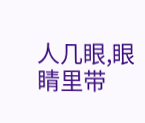人几眼,眼睛里带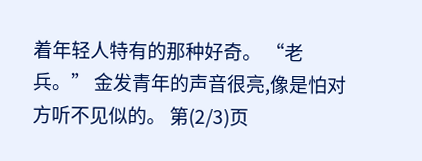着年轻人特有的那种好奇。 “老兵。” 金发青年的声音很亮,像是怕对方听不见似的。 第(2/3)页